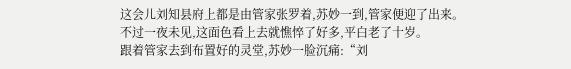这会儿刘知县府上都是由管家张罗着,苏妙一到,管家便迎了出来。
不过一夜未见,这面色看上去就憔悴了好多,平白老了十岁。
跟着管家去到布置好的灵堂,苏妙一脸沉痛:“刘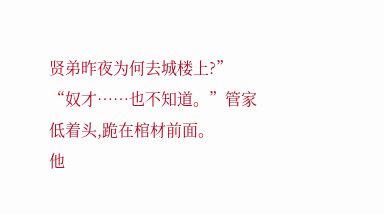贤弟昨夜为何去城楼上?”
“奴才……也不知道。”管家低着头,跪在棺材前面。
他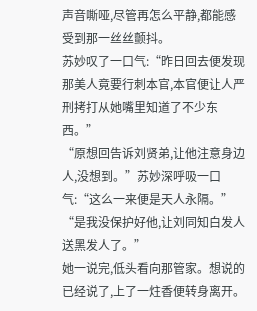声音嘶哑,尽管再怎么平静,都能感受到那一丝丝颤抖。
苏妙叹了一口气:“昨日回去便发现那美人竟要行刺本官,本官便让人严刑拷打从她嘴里知道了不少东西。”
“原想回告诉刘贤弟,让他注意身边人,没想到。”苏妙深呼吸一口气:“这么一来便是天人永隔。”
“是我没保护好他,让刘同知白发人送黑发人了。”
她一说完,低头看向那管家。想说的已经说了,上了一炷香便转身离开。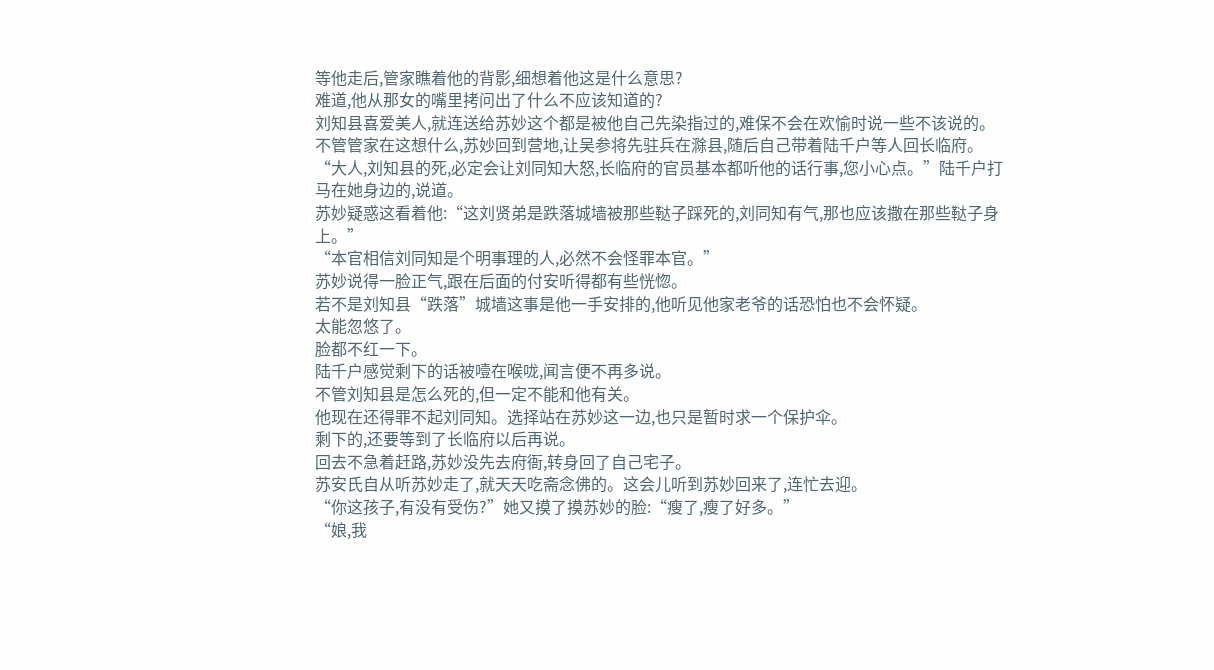等他走后,管家瞧着他的背影,细想着他这是什么意思?
难道,他从那女的嘴里拷问出了什么不应该知道的?
刘知县喜爱美人,就连送给苏妙这个都是被他自己先染指过的,难保不会在欢愉时说一些不该说的。
不管管家在这想什么,苏妙回到营地,让吴参将先驻兵在滁县,随后自己带着陆千户等人回长临府。
“大人,刘知县的死,必定会让刘同知大怒,长临府的官员基本都听他的话行事,您小心点。”陆千户打马在她身边的,说道。
苏妙疑惑这看着他:“这刘贤弟是跌落城墙被那些鞑子踩死的,刘同知有气,那也应该撒在那些鞑子身上。”
“本官相信刘同知是个明事理的人,必然不会怪罪本官。”
苏妙说得一脸正气,跟在后面的付安听得都有些恍惚。
若不是刘知县“跌落”城墙这事是他一手安排的,他听见他家老爷的话恐怕也不会怀疑。
太能忽悠了。
脸都不红一下。
陆千户感觉剩下的话被噎在喉咙,闻言便不再多说。
不管刘知县是怎么死的,但一定不能和他有关。
他现在还得罪不起刘同知。选择站在苏妙这一边,也只是暂时求一个保护伞。
剩下的,还要等到了长临府以后再说。
回去不急着赶路,苏妙没先去府衙,转身回了自己宅子。
苏安氏自从听苏妙走了,就天天吃斋念佛的。这会儿听到苏妙回来了,连忙去迎。
“你这孩子,有没有受伤?”她又摸了摸苏妙的脸:“瘦了,瘦了好多。”
“娘,我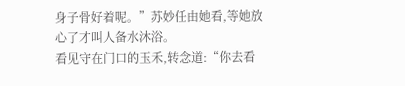身子骨好着呢。”苏妙任由她看,等她放心了才叫人备水沐浴。
看见守在门口的玉禾,转念道:“你去看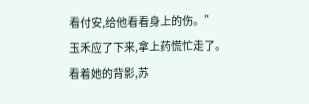看付安,给他看看身上的伤。”
玉禾应了下来,拿上药慌忙走了。
看着她的背影,苏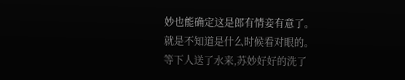妙也能确定这是郎有情妾有意了。
就是不知道是什么时候看对眼的。
等下人送了水来,苏妙好好的洗了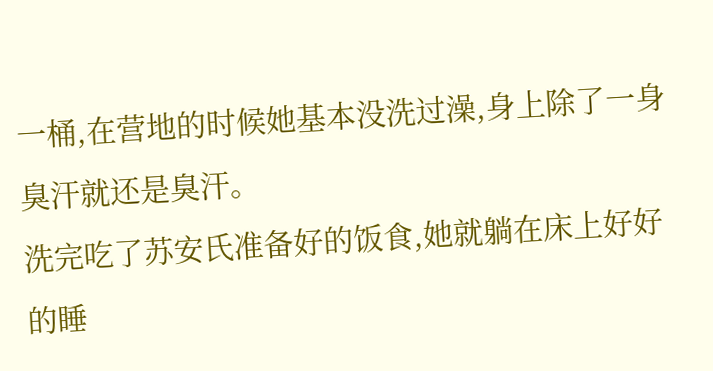一桶,在营地的时候她基本没洗过澡,身上除了一身臭汗就还是臭汗。
洗完吃了苏安氏准备好的饭食,她就躺在床上好好的睡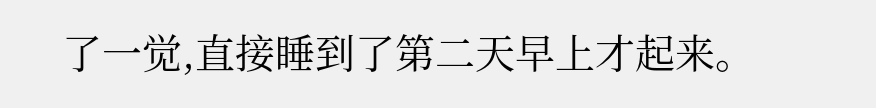了一觉,直接睡到了第二天早上才起来。